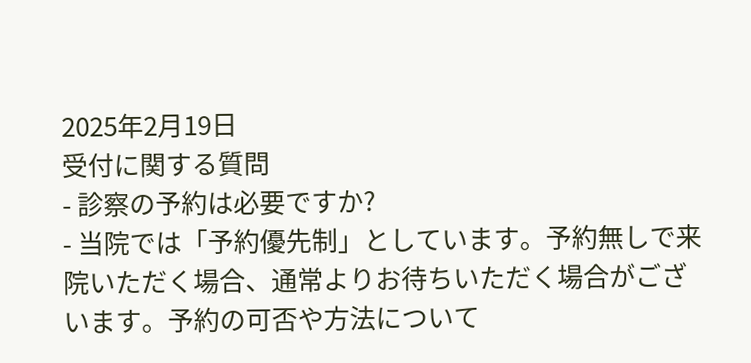2025年2月19日
受付に関する質問
- 診察の予約は必要ですか?
- 当院では「予約優先制」としています。予約無しで来院いただく場合、通常よりお待ちいただく場合がございます。予約の可否や方法について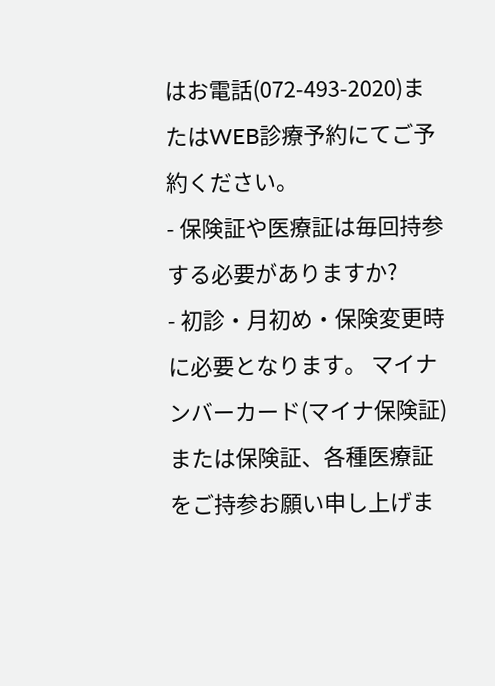はお電話(072-493-2020)またはWEB診療予約にてご予約ください。
- 保険証や医療証は毎回持参する必要がありますか?
- 初診・月初め・保険変更時に必要となります。 マイナンバーカード(マイナ保険証)または保険証、各種医療証をご持参お願い申し上げま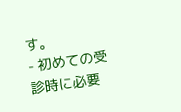す。
- 初めての受診時に必要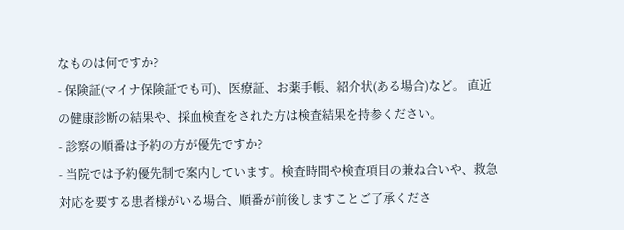なものは何ですか?
- 保険証(マイナ保険証でも可)、医療証、お薬手帳、紹介状(ある場合)など。 直近の健康診断の結果や、採血検査をされた方は検査結果を持参ください。
- 診察の順番は予約の方が優先ですか?
- 当院では予約優先制で案内しています。検査時間や検査項目の兼ね合いや、救急対応を要する患者様がいる場合、順番が前後しますことご了承くださ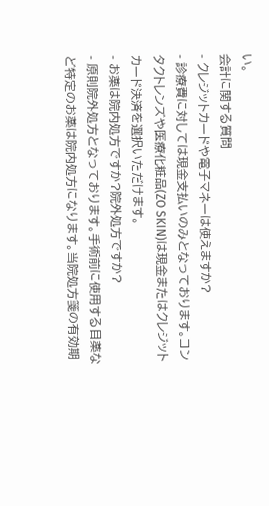い。
会計に関する質問
- クレジットカードや電子マネーは使えますか?
- 診療費に対しては現金支払いのみとなっております。コンタクトレンズや医療化粧品(ZO SKIN)は現金またはクレジットカード決済を選択いただけます。
- お薬は院内処方ですか?院外処方ですか?
- 原則院外処方となっております。手術前に使用する目薬など特定のお薬は院内処方になります。当院処方箋の有効期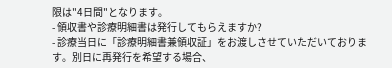限は"4日間"となります。
- 領収書や診療明細書は発行してもらえますか?
- 診療当日に「診療明細書兼領収証」をお渡しさせていただいております。別日に再発行を希望する場合、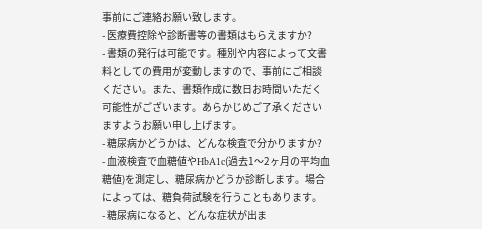事前にご連絡お願い致します。
- 医療費控除や診断書等の書類はもらえますか?
- 書類の発行は可能です。種別や内容によって文書料としての費用が変動しますので、事前にご相談ください。また、書類作成に数日お時間いただく可能性がございます。あらかじめご了承くださいますようお願い申し上げます。
- 糖尿病かどうかは、どんな検査で分かりますか?
- 血液検査で血糖値やHbA1c(過去1〜2ヶ月の平均血糖値)を測定し、糖尿病かどうか診断します。場合によっては、糖負荷試験を行うこともあります。
- 糖尿病になると、どんな症状が出ま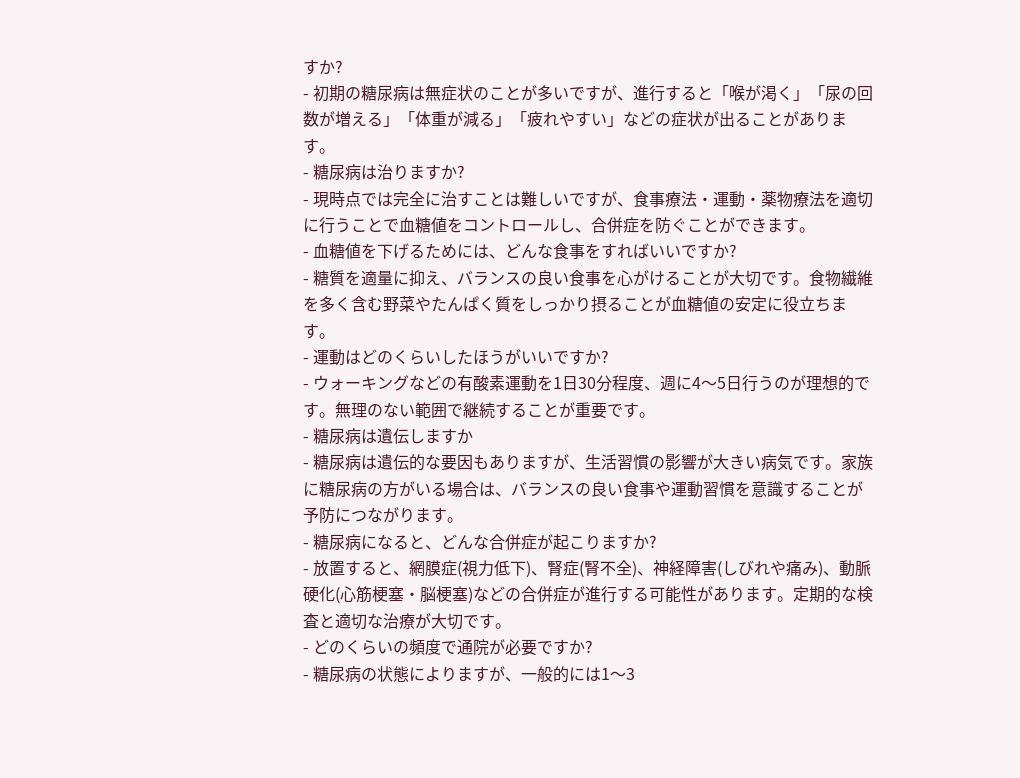すか?
- 初期の糖尿病は無症状のことが多いですが、進行すると「喉が渇く」「尿の回数が増える」「体重が減る」「疲れやすい」などの症状が出ることがあります。
- 糖尿病は治りますか?
- 現時点では完全に治すことは難しいですが、食事療法・運動・薬物療法を適切に行うことで血糖値をコントロールし、合併症を防ぐことができます。
- 血糖値を下げるためには、どんな食事をすればいいですか?
- 糖質を適量に抑え、バランスの良い食事を心がけることが大切です。食物繊維を多く含む野菜やたんぱく質をしっかり摂ることが血糖値の安定に役立ちます。
- 運動はどのくらいしたほうがいいですか?
- ウォーキングなどの有酸素運動を1日30分程度、週に4〜5日行うのが理想的です。無理のない範囲で継続することが重要です。
- 糖尿病は遺伝しますか
- 糖尿病は遺伝的な要因もありますが、生活習慣の影響が大きい病気です。家族に糖尿病の方がいる場合は、バランスの良い食事や運動習慣を意識することが予防につながります。
- 糖尿病になると、どんな合併症が起こりますか?
- 放置すると、網膜症(視力低下)、腎症(腎不全)、神経障害(しびれや痛み)、動脈硬化(心筋梗塞・脳梗塞)などの合併症が進行する可能性があります。定期的な検査と適切な治療が大切です。
- どのくらいの頻度で通院が必要ですか?
- 糖尿病の状態によりますが、一般的には1〜3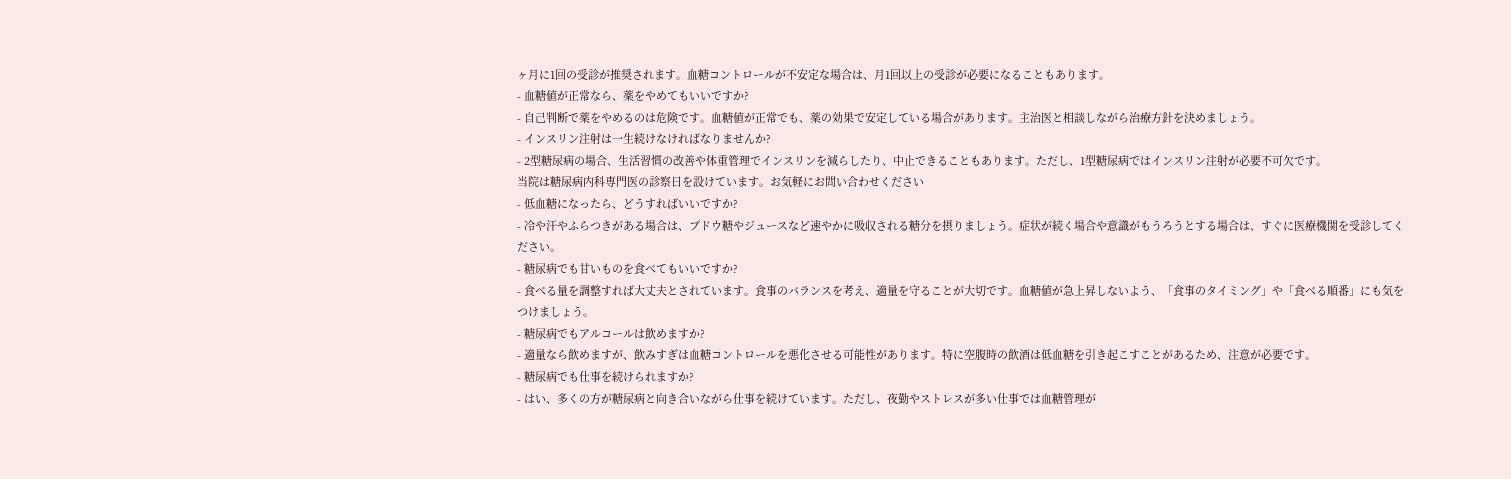ヶ月に1回の受診が推奨されます。血糖コントロールが不安定な場合は、月1回以上の受診が必要になることもあります。
- 血糖値が正常なら、薬をやめてもいいですか?
- 自己判断で薬をやめるのは危険です。血糖値が正常でも、薬の効果で安定している場合があります。主治医と相談しながら治療方針を決めましょう。
- インスリン注射は一生続けなければなりませんか?
- 2型糖尿病の場合、生活習慣の改善や体重管理でインスリンを減らしたり、中止できることもあります。ただし、1型糖尿病ではインスリン注射が必要不可欠です。
当院は糖尿病内科専門医の診察日を設けています。お気軽にお問い合わせください
- 低血糖になったら、どうすればいいですか?
- 冷や汗やふらつきがある場合は、ブドウ糖やジュースなど速やかに吸収される糖分を摂りましょう。症状が続く場合や意識がもうろうとする場合は、すぐに医療機関を受診してください。
- 糖尿病でも甘いものを食べてもいいですか?
- 食べる量を調整すれば大丈夫とされています。食事のバランスを考え、適量を守ることが大切です。血糖値が急上昇しないよう、「食事のタイミング」や「食べる順番」にも気をつけましょう。
- 糖尿病でもアルコールは飲めますか?
- 適量なら飲めますが、飲みすぎは血糖コントロールを悪化させる可能性があります。特に空腹時の飲酒は低血糖を引き起こすことがあるため、注意が必要です。
- 糖尿病でも仕事を続けられますか?
- はい、多くの方が糖尿病と向き合いながら仕事を続けています。ただし、夜勤やストレスが多い仕事では血糖管理が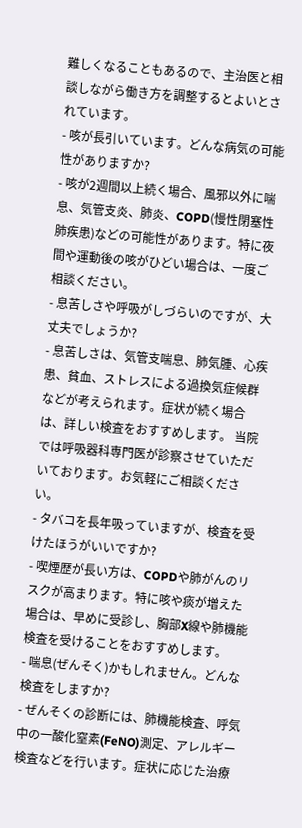難しくなることもあるので、主治医と相談しながら働き方を調整するとよいとされています。
- 咳が長引いています。どんな病気の可能性がありますか?
- 咳が2週間以上続く場合、風邪以外に喘息、気管支炎、肺炎、COPD(慢性閉塞性肺疾患)などの可能性があります。特に夜間や運動後の咳がひどい場合は、一度ご相談ください。
- 息苦しさや呼吸がしづらいのですが、大丈夫でしょうか?
- 息苦しさは、気管支喘息、肺気腫、心疾患、貧血、ストレスによる過換気症候群などが考えられます。症状が続く場合は、詳しい検査をおすすめします。 当院では呼吸器科専門医が診察させていただいております。お気軽にご相談ください。
- タバコを長年吸っていますが、検査を受けたほうがいいですか?
- 喫煙歴が長い方は、COPDや肺がんのリスクが高まります。特に咳や痰が増えた場合は、早めに受診し、胸部X線や肺機能検査を受けることをおすすめします。
- 喘息(ぜんそく)かもしれません。どんな検査をしますか?
- ぜんそくの診断には、肺機能検査、呼気中の一酸化窒素(FeNO)測定、アレルギー検査などを行います。症状に応じた治療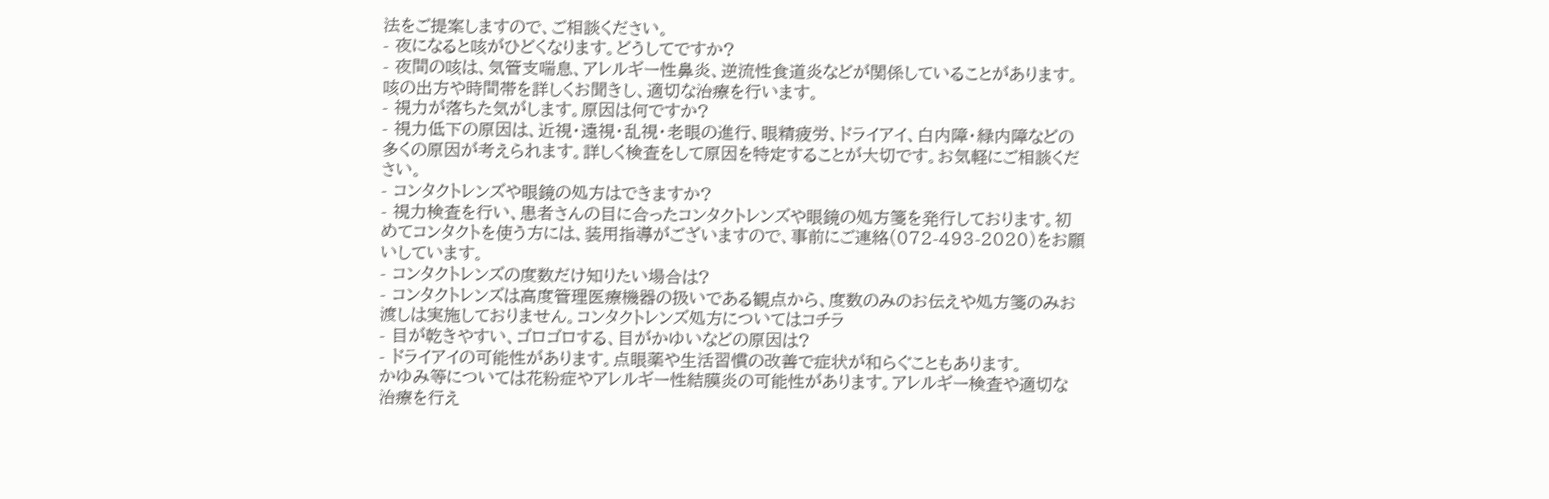法をご提案しますので、ご相談ください。
- 夜になると咳がひどくなります。どうしてですか?
- 夜間の咳は、気管支喘息、アレルギー性鼻炎、逆流性食道炎などが関係していることがあります。咳の出方や時間帯を詳しくお聞きし、適切な治療を行います。
- 視力が落ちた気がします。原因は何ですか?
- 視力低下の原因は、近視・遠視・乱視・老眼の進行、眼精疲労、ドライアイ、白内障・緑内障などの多くの原因が考えられます。詳しく検査をして原因を特定することが大切です。お気軽にご相談ください。
- コンタクトレンズや眼鏡の処方はできますか?
- 視力検査を行い、患者さんの目に合ったコンタクトレンズや眼鏡の処方箋を発行しております。初めてコンタクトを使う方には、装用指導がございますので、事前にご連絡(072-493-2020)をお願いしています。
- コンタクトレンズの度数だけ知りたい場合は?
- コンタクトレンズは高度管理医療機器の扱いである観点から、度数のみのお伝えや処方箋のみお渡しは実施しておりません。コンタクトレンズ処方についてはコチラ
- 目が乾きやすい、ゴロゴロする、目がかゆいなどの原因は?
- ドライアイの可能性があります。点眼薬や生活習慣の改善で症状が和らぐこともあります。
かゆみ等については花粉症やアレルギー性結膜炎の可能性があります。アレルギー検査や適切な治療を行え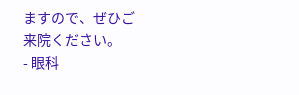ますので、ぜひご来院ください。
- 眼科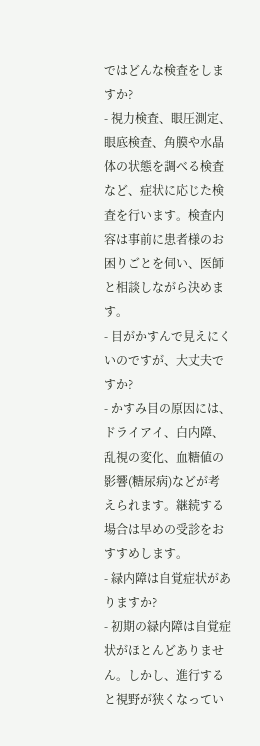ではどんな検査をしますか?
- 視力検査、眼圧測定、眼底検査、角膜や水晶体の状態を調べる検査など、症状に応じた検査を行います。検査内容は事前に患者様のお困りごとを伺い、医師と相談しながら決めます。
- 目がかすんで見えにくいのですが、大丈夫ですか?
- かすみ目の原因には、ドライアイ、白内障、乱視の変化、血糖値の影響(糖尿病)などが考えられます。継続する場合は早めの受診をおすすめします。
- 緑内障は自覚症状がありますか?
- 初期の緑内障は自覚症状がほとんどありません。しかし、進行すると視野が狭くなってい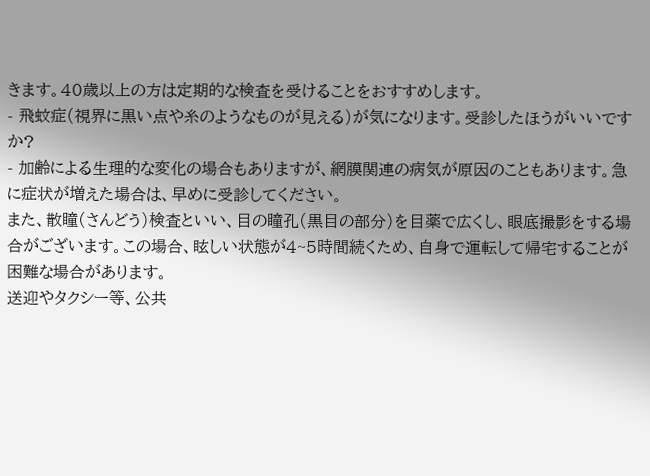きます。40歳以上の方は定期的な検査を受けることをおすすめします。
- 飛蚊症(視界に黒い点や糸のようなものが見える)が気になります。受診したほうがいいですか?
- 加齢による生理的な変化の場合もありますが、網膜関連の病気が原因のこともあります。急に症状が増えた場合は、早めに受診してください。
また、散瞳(さんどう)検査といい、目の瞳孔(黒目の部分)を目薬で広くし、眼底撮影をする場合がございます。この場合、眩しい状態が4~5時間続くため、自身で運転して帰宅することが困難な場合があります。
送迎やタクシー等、公共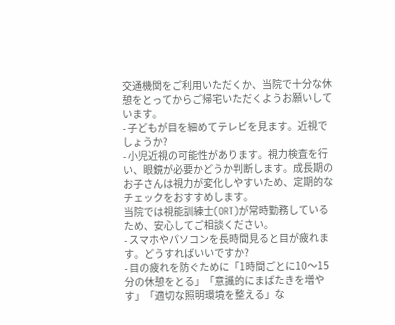交通機関をご利用いただくか、当院で十分な休憩をとってからご帰宅いただくようお願いしています。
- 子どもが目を細めてテレビを見ます。近視でしょうか?
- 小児近視の可能性があります。視力検査を行い、眼鏡が必要かどうか判断します。成長期のお子さんは視力が変化しやすいため、定期的なチェックをおすすめします。
当院では視能訓練士(ORT)が常時勤務しているため、安心してご相談ください。
- スマホやパソコンを長時間見ると目が疲れます。どうすればいいですか?
- 目の疲れを防ぐために「1時間ごとに10〜15分の休憩をとる」「意識的にまばたきを増やす」「適切な照明環境を整える」な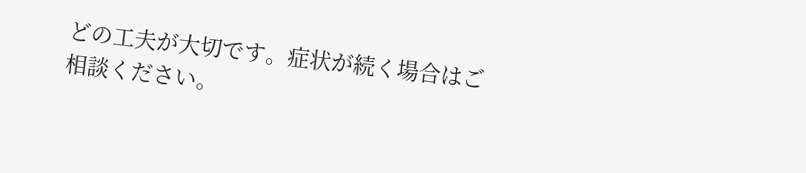どの工夫が大切です。症状が続く場合はご相談ください。